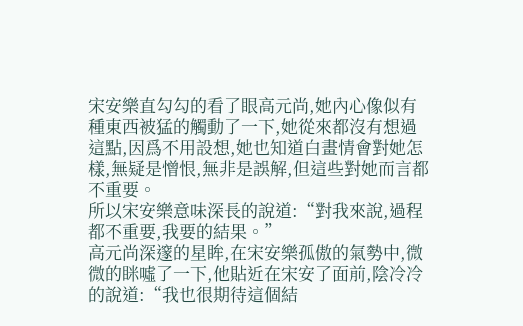宋安樂直勾勾的看了眼高元尚,她內心像似有種東西被猛的觸動了一下,她從來都沒有想過這點,因爲不用設想,她也知道白畫情會對她怎樣,無疑是憎恨,無非是誤解,但這些對她而言都不重要。
所以宋安樂意味深長的說道:“對我來說,過程都不重要,我要的結果。”
高元尚深邃的星眸,在宋安樂孤傲的氣勢中,微微的眯噓了一下,他貼近在宋安了面前,陰冷冷的說道:“我也很期待這個結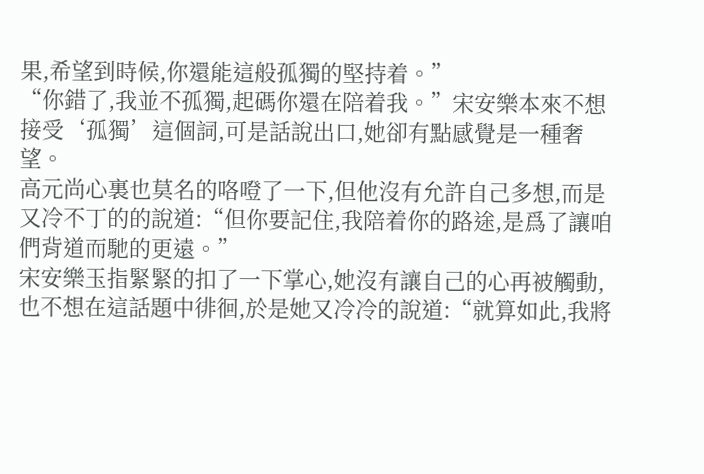果,希望到時候,你還能這般孤獨的堅持着。”
“你錯了,我並不孤獨,起碼你還在陪着我。”宋安樂本來不想接受‘孤獨’這個詞,可是話說出口,她卻有點感覺是一種奢望。
高元尚心裏也莫名的咯噔了一下,但他沒有允許自己多想,而是又冷不丁的的說道:“但你要記住,我陪着你的路途,是爲了讓咱們背道而馳的更遠。”
宋安樂玉指緊緊的扣了一下掌心,她沒有讓自己的心再被觸動,也不想在這話題中徘徊,於是她又冷冷的說道:“就算如此,我將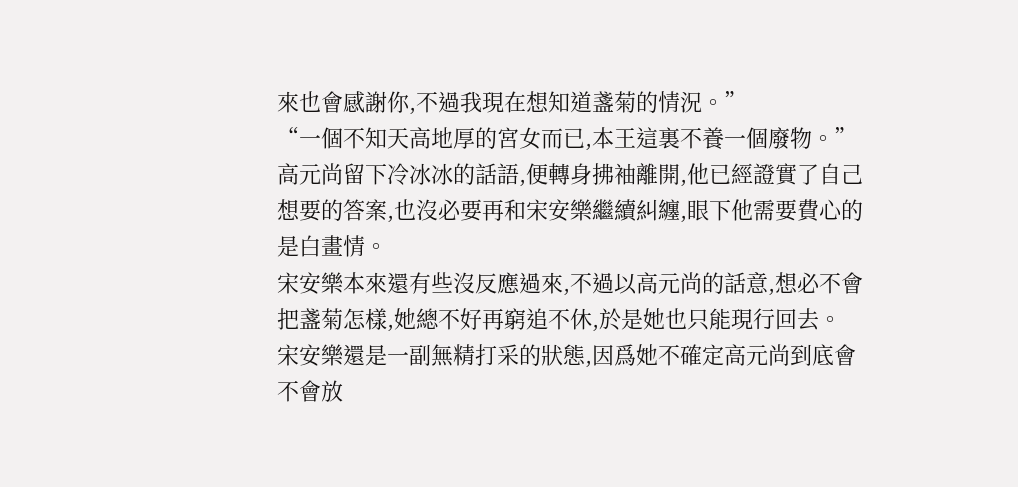來也會感謝你,不過我現在想知道盞菊的情況。”
“一個不知天高地厚的宮女而已,本王這裏不養一個廢物。”高元尚留下冷冰冰的話語,便轉身拂袖離開,他已經證實了自己想要的答案,也沒必要再和宋安樂繼續糾纏,眼下他需要費心的是白畫情。
宋安樂本來還有些沒反應過來,不過以高元尚的話意,想必不會把盞菊怎樣,她總不好再窮追不休,於是她也只能現行回去。
宋安樂還是一副無精打采的狀態,因爲她不確定高元尚到底會不會放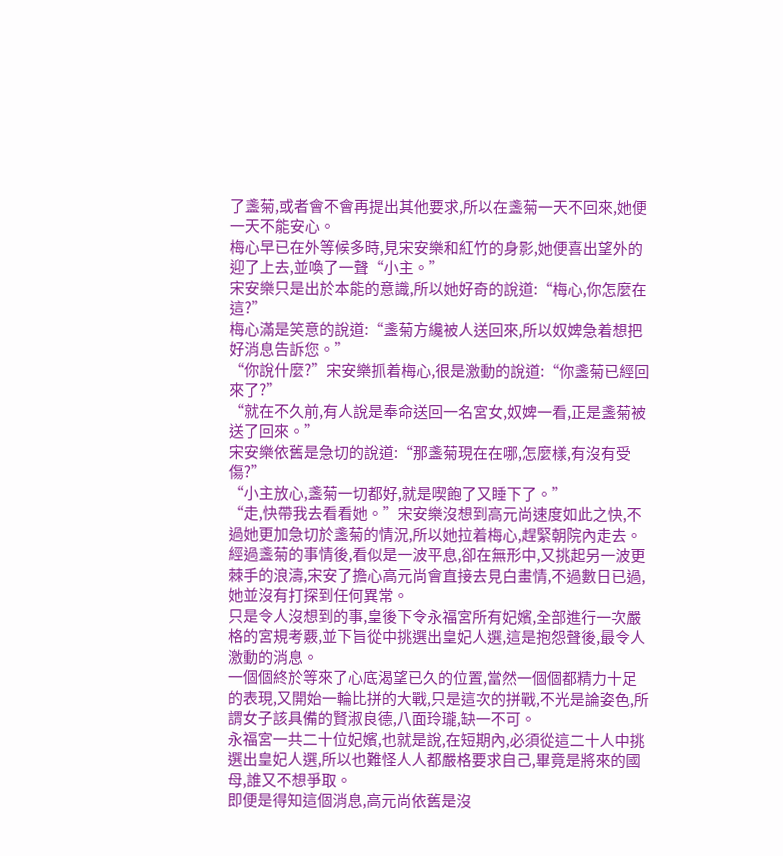了盞菊,或者會不會再提出其他要求,所以在盞菊一天不回來,她便一天不能安心。
梅心早已在外等候多時,見宋安樂和紅竹的身影,她便喜出望外的迎了上去,並喚了一聲“小主。”
宋安樂只是出於本能的意識,所以她好奇的說道:“梅心,你怎麼在這?”
梅心滿是笑意的說道:“盞菊方纔被人送回來,所以奴婢急着想把好消息告訴您。”
“你說什麼?”宋安樂抓着梅心,很是激動的說道:“你盞菊已經回來了?”
“就在不久前,有人說是奉命送回一名宮女,奴婢一看,正是盞菊被送了回來。”
宋安樂依舊是急切的說道:“那盞菊現在在哪,怎麼樣,有沒有受傷?”
“小主放心,盞菊一切都好,就是喫飽了又睡下了。”
“走,快帶我去看看她。”宋安樂沒想到高元尚速度如此之快,不過她更加急切於盞菊的情況,所以她拉着梅心,趕緊朝院內走去。
經過盞菊的事情後,看似是一波平息,卻在無形中,又挑起另一波更棘手的浪濤,宋安了擔心高元尚會直接去見白畫情,不過數日已過,她並沒有打探到任何異常。
只是令人沒想到的事,皇後下令永福宮所有妃嬪,全部進行一次嚴格的宮規考覈,並下旨從中挑選出皇妃人選,這是抱怨聲後,最令人激動的消息。
一個個終於等來了心底渴望已久的位置,當然一個個都精力十足的表現,又開始一輪比拼的大戰,只是這次的拼戰,不光是論姿色,所謂女子該具備的賢淑良德,八面玲瓏,缺一不可。
永福宮一共二十位妃嬪,也就是說,在短期內,必須從這二十人中挑選出皇妃人選,所以也難怪人人都嚴格要求自己,畢竟是將來的國母,誰又不想爭取。
即便是得知這個消息,高元尚依舊是沒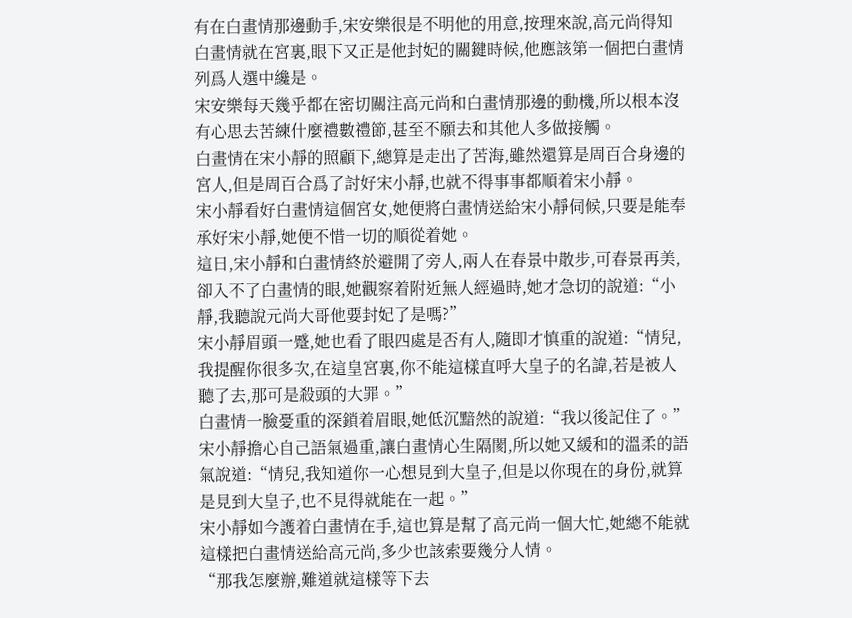有在白畫情那邊動手,宋安樂很是不明他的用意,按理來說,高元尚得知白畫情就在宮裏,眼下又正是他封妃的關鍵時候,他應該第一個把白畫情列爲人選中纔是。
宋安樂每天幾乎都在密切關注高元尚和白畫情那邊的動機,所以根本沒有心思去苦練什麼禮數禮節,甚至不願去和其他人多做接觸。
白畫情在宋小靜的照顧下,總算是走出了苦海,雖然還算是周百合身邊的宮人,但是周百合爲了討好宋小靜,也就不得事事都順着宋小靜。
宋小靜看好白畫情這個宮女,她便將白畫情送給宋小靜伺候,只要是能奉承好宋小靜,她便不惜一切的順從着她。
這日,宋小靜和白畫情終於避開了旁人,兩人在春景中散步,可春景再美,卻入不了白畫情的眼,她觀察着附近無人經過時,她才急切的說道:“小靜,我聽說元尚大哥他要封妃了是嗎?”
宋小靜眉頭一蹙,她也看了眼四處是否有人,隨即才慎重的說道:“情兒,我提醒你很多次,在這皇宮裏,你不能這樣直呼大皇子的名諱,若是被人聽了去,那可是殺頭的大罪。”
白畫情一臉憂重的深鎖着眉眼,她低沉黯然的說道:“我以後記住了。”
宋小靜擔心自己語氣過重,讓白畫情心生隔閡,所以她又緩和的溫柔的語氣說道:“情兒,我知道你一心想見到大皇子,但是以你現在的身份,就算是見到大皇子,也不見得就能在一起。”
宋小靜如今護着白畫情在手,這也算是幫了高元尚一個大忙,她總不能就這樣把白畫情送給高元尚,多少也該索要幾分人情。
“那我怎麼辦,難道就這樣等下去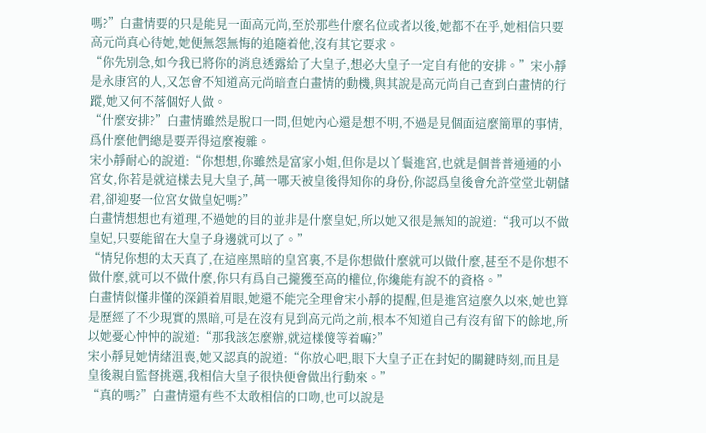嗎?”白畫情要的只是能見一面高元尚,至於那些什麼名位或者以後,她都不在乎,她相信只要高元尚真心待她,她便無怨無悔的追隨着他,沒有其它要求。
“你先別急,如今我已將你的消息透露給了大皇子,想必大皇子一定自有他的安排。”宋小靜是永康宮的人,又怎會不知道高元尚暗查白畫情的動機,與其說是高元尚自己查到白畫情的行蹤,她又何不落個好人做。
“什麼安排?”白畫情雖然是脫口一問,但她內心還是想不明,不過是見個面這麼簡單的事情,爲什麼他們總是要弄得這麼複雜。
宋小靜耐心的說道:“你想想,你雖然是富家小姐,但你是以丫鬟進宮,也就是個普普通通的小宮女,你若是就這樣去見大皇子,萬一哪天被皇後得知你的身份,你認爲皇後會允許堂堂北朝儲君,卻迎娶一位宮女做皇妃嗎?”
白畫情想想也有道理,不過她的目的並非是什麼皇妃,所以她又很是無知的說道:“我可以不做皇妃,只要能留在大皇子身邊就可以了。”
“情兒你想的太天真了,在這座黑暗的皇宮裏,不是你想做什麼就可以做什麼,甚至不是你想不做什麼,就可以不做什麼,你只有爲自己攏獲至高的權位,你纔能有說不的資格。”
白畫情似懂非懂的深鎖着眉眼,她還不能完全理會宋小靜的提醒,但是進宮這麼久以來,她也算是歷經了不少現實的黑暗,可是在沒有見到高元尚之前,根本不知道自己有沒有留下的餘地,所以她憂心忡忡的說道:“那我該怎麼辦,就這樣傻等着嘛?”
宋小靜見她情緒沮喪,她又認真的說道:“你放心吧,眼下大皇子正在封妃的關鍵時刻,而且是皇後親自監督挑選,我相信大皇子很快便會做出行動來。”
“真的嗎?”白畫情還有些不太敢相信的口吻,也可以說是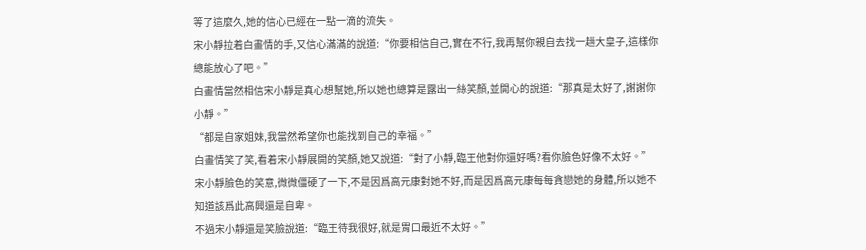等了這麼久,她的信心已經在一點一滴的流失。
宋小靜拉着白畫情的手,又信心滿滿的說道:“你要相信自己,實在不行,我再幫你親自去找一趟大皇子,這樣你總能放心了吧。”
白畫情當然相信宋小靜是真心想幫她,所以她也總算是露出一絲笑顏,並開心的說道:“那真是太好了,謝謝你小靜。”
“都是自家姐妹,我當然希望你也能找到自己的幸福。”
白畫情笑了笑,看着宋小靜展開的笑顏,她又說道:“對了小靜,臨王他對你還好嗎?看你臉色好像不太好。”
宋小靜臉色的笑意,微微僵硬了一下,不是因爲高元康對她不好,而是因爲高元康每每貪戀她的身體,所以她不知道該爲此高興還是自卑。
不過宋小靜還是笑臉說道:“臨王待我很好,就是胃口最近不太好。”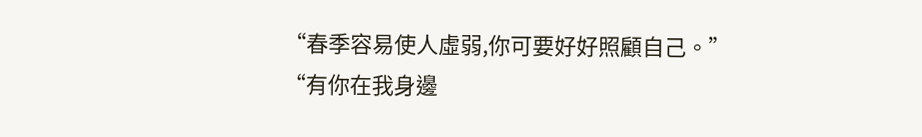“春季容易使人虛弱,你可要好好照顧自己。”
“有你在我身邊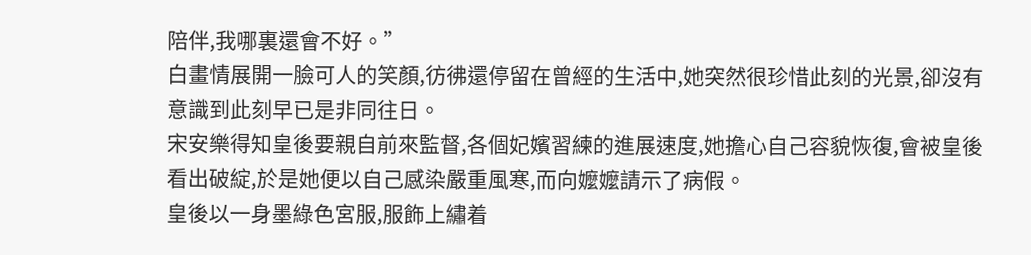陪伴,我哪裏還會不好。”
白畫情展開一臉可人的笑顏,彷彿還停留在曾經的生活中,她突然很珍惜此刻的光景,卻沒有意識到此刻早已是非同往日。
宋安樂得知皇後要親自前來監督,各個妃嬪習練的進展速度,她擔心自己容貌恢復,會被皇後看出破綻,於是她便以自己感染嚴重風寒,而向嬤嬤請示了病假。
皇後以一身墨綠色宮服,服飾上繡着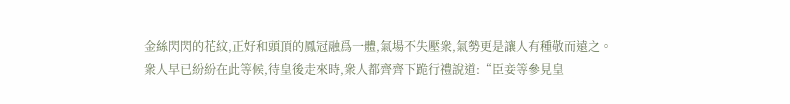金絲閃閃的花紋,正好和頭頂的鳳冠融爲一體,氣場不失壓衆,氣勢更是讓人有種敬而遠之。
衆人早已紛紛在此等候,待皇後走來時,衆人都齊齊下跪行禮說道:“臣妾等參見皇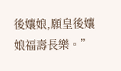後孃娘,願皇後孃娘福壽長樂。”